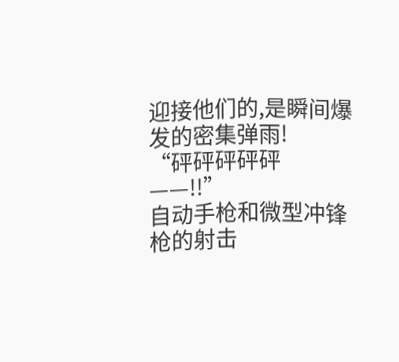迎接他们的,是瞬间爆发的密集弹雨!
“砰砰砰砰砰——!!”
自动手枪和微型冲锋枪的射击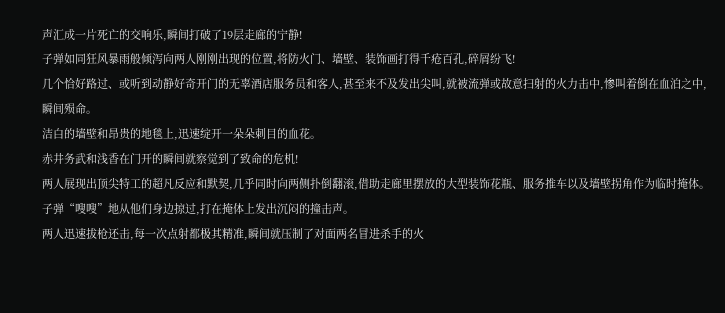声汇成一片死亡的交响乐,瞬间打破了19层走廊的宁静!
子弹如同狂风暴雨般倾泻向两人刚刚出现的位置,将防火门、墙壁、装饰画打得千疮百孔,碎屑纷飞!
几个恰好路过、或听到动静好奇开门的无辜酒店服务员和客人,甚至来不及发出尖叫,就被流弹或故意扫射的火力击中,惨叫着倒在血泊之中,瞬间殒命。
洁白的墙壁和昂贵的地毯上,迅速绽开一朵朵刺目的血花。
赤井务武和浅香在门开的瞬间就察觉到了致命的危机!
两人展现出顶尖特工的超凡反应和默契,几乎同时向两侧扑倒翻滚,借助走廊里摆放的大型装饰花瓶、服务推车以及墙壁拐角作为临时掩体。
子弹“嗖嗖”地从他们身边掠过,打在掩体上发出沉闷的撞击声。
两人迅速拔枪还击,每一次点射都极其精准,瞬间就压制了对面两名冒进杀手的火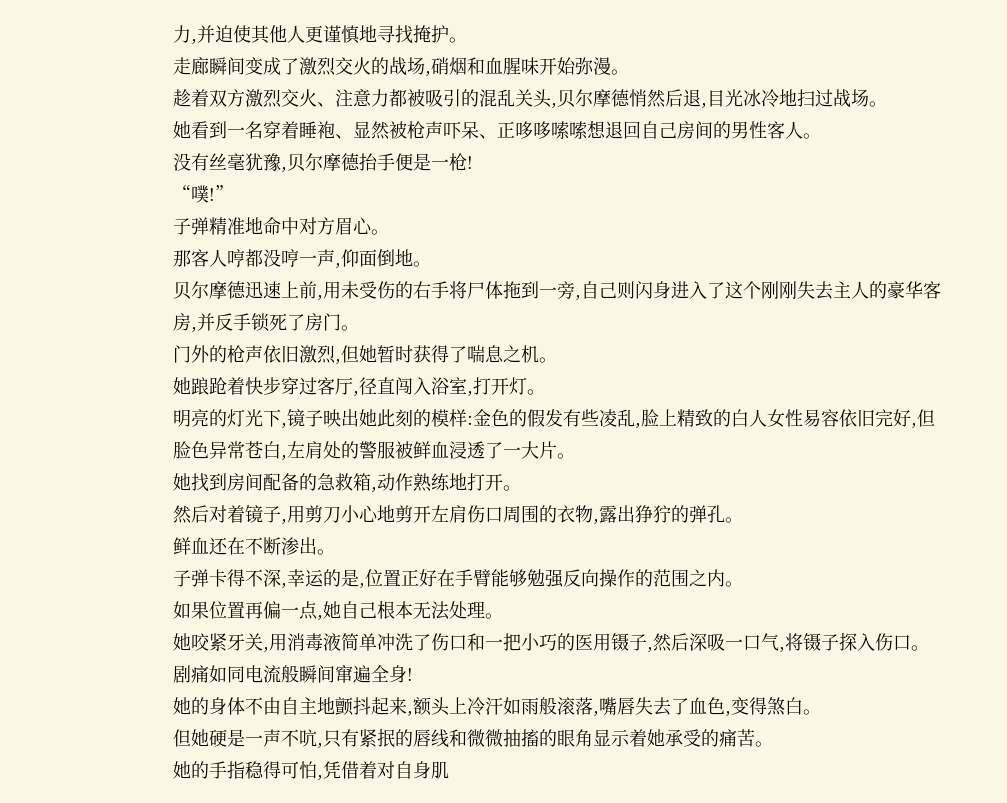力,并迫使其他人更谨慎地寻找掩护。
走廊瞬间变成了激烈交火的战场,硝烟和血腥味开始弥漫。
趁着双方激烈交火、注意力都被吸引的混乱关头,贝尔摩德悄然后退,目光冰冷地扫过战场。
她看到一名穿着睡袍、显然被枪声吓呆、正哆哆嗦嗦想退回自己房间的男性客人。
没有丝毫犹豫,贝尔摩德抬手便是一枪!
“噗!”
子弹精准地命中对方眉心。
那客人哼都没哼一声,仰面倒地。
贝尔摩德迅速上前,用未受伤的右手将尸体拖到一旁,自己则闪身进入了这个刚刚失去主人的豪华客房,并反手锁死了房门。
门外的枪声依旧激烈,但她暂时获得了喘息之机。
她踉跄着快步穿过客厅,径直闯入浴室,打开灯。
明亮的灯光下,镜子映出她此刻的模样:金色的假发有些凌乱,脸上精致的白人女性易容依旧完好,但脸色异常苍白,左肩处的警服被鲜血浸透了一大片。
她找到房间配备的急救箱,动作熟练地打开。
然后对着镜子,用剪刀小心地剪开左肩伤口周围的衣物,露出狰狞的弹孔。
鲜血还在不断渗出。
子弹卡得不深,幸运的是,位置正好在手臂能够勉强反向操作的范围之内。
如果位置再偏一点,她自己根本无法处理。
她咬紧牙关,用消毒液简单冲洗了伤口和一把小巧的医用镊子,然后深吸一口气,将镊子探入伤口。
剧痛如同电流般瞬间窜遍全身!
她的身体不由自主地颤抖起来,额头上冷汗如雨般滚落,嘴唇失去了血色,变得煞白。
但她硬是一声不吭,只有紧抿的唇线和微微抽搐的眼角显示着她承受的痛苦。
她的手指稳得可怕,凭借着对自身肌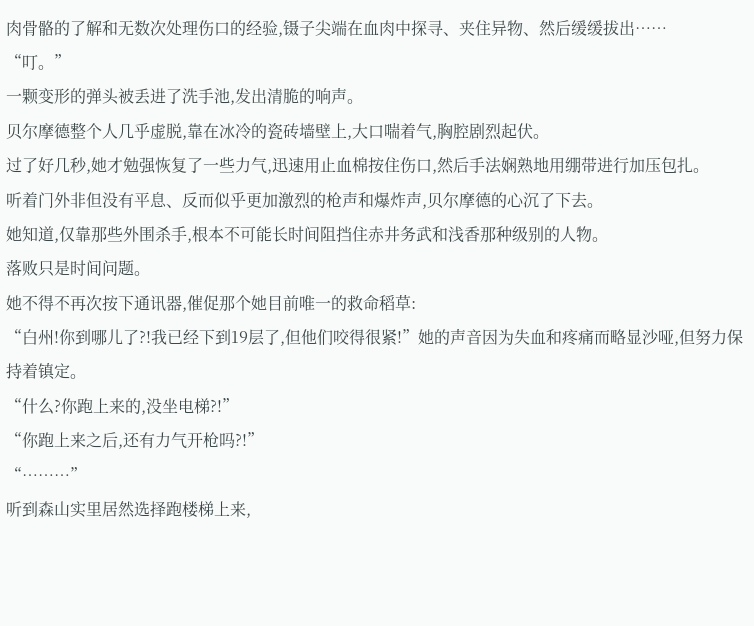肉骨骼的了解和无数次处理伤口的经验,镊子尖端在血肉中探寻、夹住异物、然后缓缓拔出……
“叮。”
一颗变形的弹头被丢进了洗手池,发出清脆的响声。
贝尔摩德整个人几乎虚脱,靠在冰冷的瓷砖墙壁上,大口喘着气,胸腔剧烈起伏。
过了好几秒,她才勉强恢复了一些力气,迅速用止血棉按住伤口,然后手法娴熟地用绷带进行加压包扎。
听着门外非但没有平息、反而似乎更加激烈的枪声和爆炸声,贝尔摩德的心沉了下去。
她知道,仅靠那些外围杀手,根本不可能长时间阻挡住赤井务武和浅香那种级别的人物。
落败只是时间问题。
她不得不再次按下通讯器,催促那个她目前唯一的救命稻草:
“白州!你到哪儿了?!我已经下到19层了,但他们咬得很紧!”她的声音因为失血和疼痛而略显沙哑,但努力保持着镇定。
“什么?你跑上来的,没坐电梯?!”
“你跑上来之后,还有力气开枪吗?!”
“………”
听到森山实里居然选择跑楼梯上来,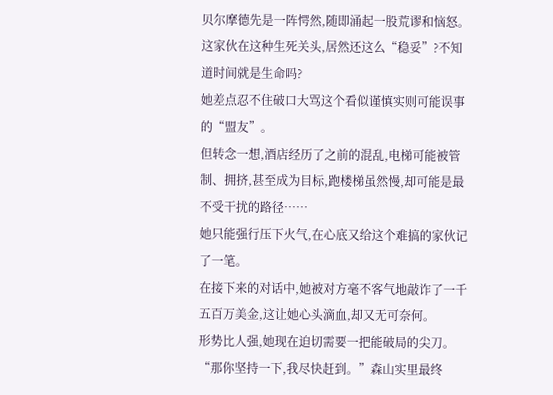贝尔摩德先是一阵愕然,随即涌起一股荒谬和恼怒。
这家伙在这种生死关头,居然还这么“稳妥”?不知道时间就是生命吗?
她差点忍不住破口大骂这个看似谨慎实则可能误事的“盟友”。
但转念一想,酒店经历了之前的混乱,电梯可能被管制、拥挤,甚至成为目标,跑楼梯虽然慢,却可能是最不受干扰的路径……
她只能强行压下火气,在心底又给这个难搞的家伙记了一笔。
在接下来的对话中,她被对方毫不客气地敲诈了一千五百万美金,这让她心头滴血,却又无可奈何。
形势比人强,她现在迫切需要一把能破局的尖刀。
“那你坚持一下,我尽快赶到。”森山实里最终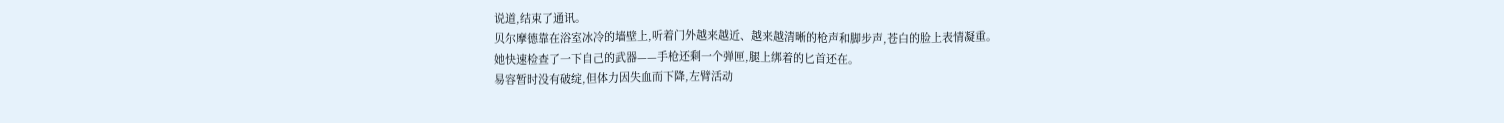说道,结束了通讯。
贝尔摩德靠在浴室冰冷的墙壁上,听着门外越来越近、越来越清晰的枪声和脚步声,苍白的脸上表情凝重。
她快速检查了一下自己的武器——手枪还剩一个弹匣,腿上绑着的匕首还在。
易容暂时没有破绽,但体力因失血而下降,左臂活动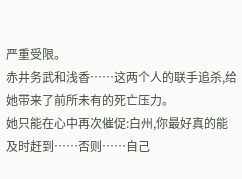严重受限。
赤井务武和浅香……这两个人的联手追杀,给她带来了前所未有的死亡压力。
她只能在心中再次催促:白州,你最好真的能及时赶到……否则……自己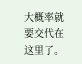大概率就要交代在这里了。